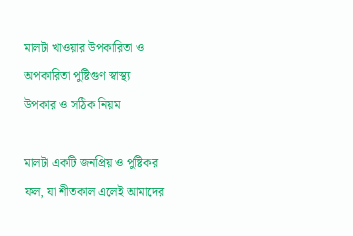মালটা খাওয়ার উপকারিতা ও অপকারিতা পুষ্টিগুণ স্বাস্থ্য উপকার ও সঠিক নিয়ম

মালটা একটি জনপ্রিয় ও পুষ্টিকর ফল, যা শীতকাল এলেই আমাদের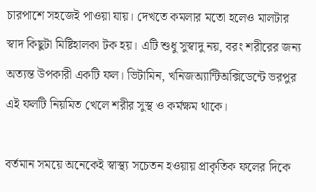চারপাশে সহজেই পাওয়া যায়। দেখতে কমলার মতো হলেও মালটার স্বাদ কিছুটা মিষ্টিহালকা টক হয়। এটি শুধু সুস্বাদু নয়, বরং শরীরের জন্য অত্যন্ত উপকারী একটি ফল। ভিটামিন, খনিজঅ্যান্টিঅক্সিডেন্টে ভরপুর এই ফলটি নিয়মিত খেলে শরীর সুস্থ ও কর্মক্ষম থাকে।

বর্তমান সময়ে অনেকেই স্বাস্থ্য সচেতন হওয়ায় প্রাকৃতিক ফলের দিকে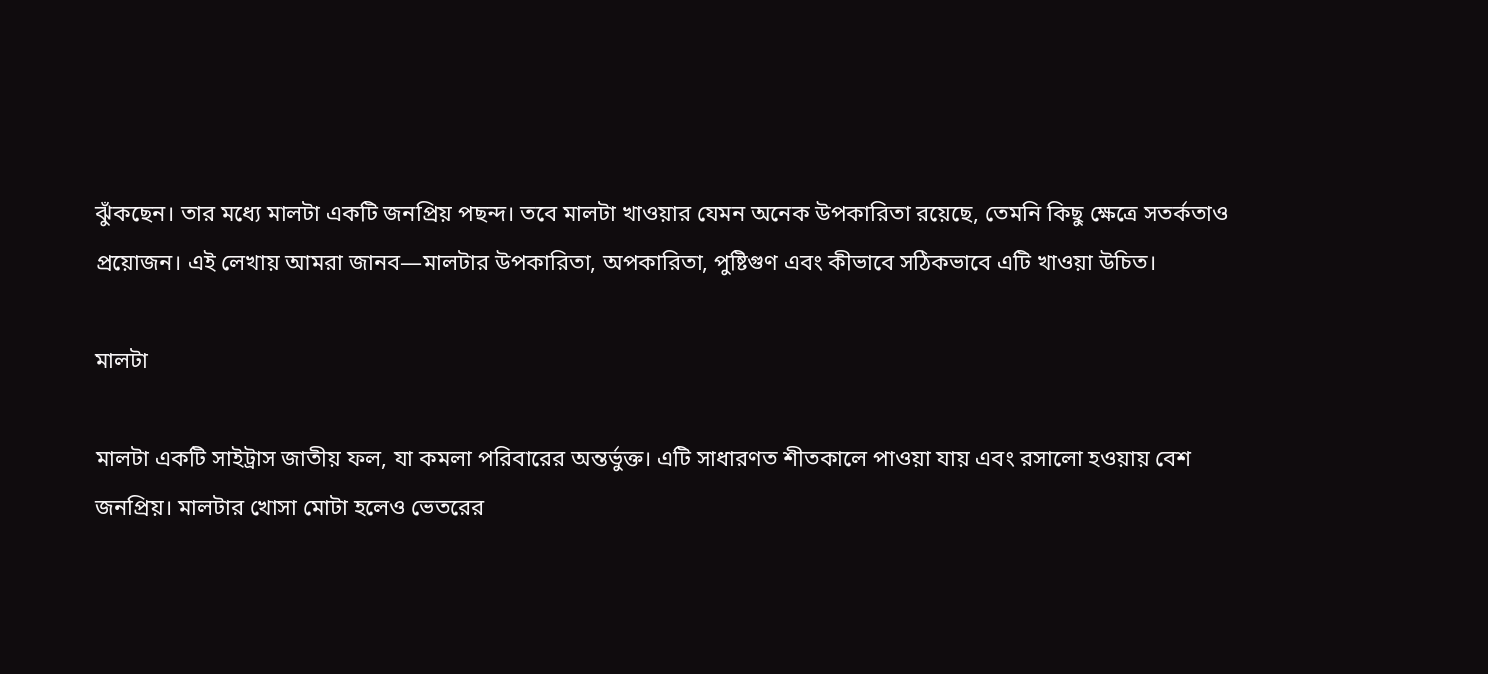ঝুঁকছেন। তার মধ্যে মালটা একটি জনপ্রিয় পছন্দ। তবে মালটা খাওয়ার যেমন অনেক উপকারিতা রয়েছে, তেমনি কিছু ক্ষেত্রে সতর্কতাও প্রয়োজন। এই লেখায় আমরা জানব—মালটার উপকারিতা, অপকারিতা, পুষ্টিগুণ এবং কীভাবে সঠিকভাবে এটি খাওয়া উচিত।

মালটা

মালটা একটি সাইট্রাস জাতীয় ফল, যা কমলা পরিবারের অন্তর্ভুক্ত। এটি সাধারণত শীতকালে পাওয়া যায় এবং রসালো হওয়ায় বেশ জনপ্রিয়। মালটার খোসা মোটা হলেও ভেতরের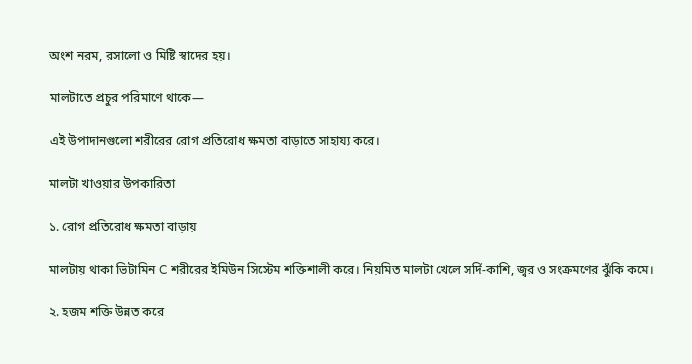অংশ নরম, রসালো ও মিষ্টি স্বাদের হয়।

মালটাতে প্রচুর পরিমাণে থাকে—

এই উপাদানগুলো শরীরের রোগ প্রতিরোধ ক্ষমতা বাড়াতে সাহায্য করে।

মালটা খাওয়ার উপকারিতা

১. রোগ প্রতিরোধ ক্ষমতা বাড়ায়

মালটায় থাকা ভিটামিন C শরীরের ইমিউন সিস্টেম শক্তিশালী করে। নিয়মিত মালটা খেলে সর্দি-কাশি, জ্বর ও সংক্রমণের ঝুঁকি কমে।

২. হজম শক্তি উন্নত করে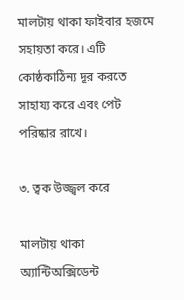মালটায় থাকা ফাইবার হজমে সহায়তা করে। এটি কোষ্ঠকাঠিন্য দূর করতে সাহায্য করে এবং পেট পরিষ্কার রাখে।

৩. ত্বক উজ্জ্বল করে

মালটায় থাকা অ্যান্টিঅক্সিডেন্ট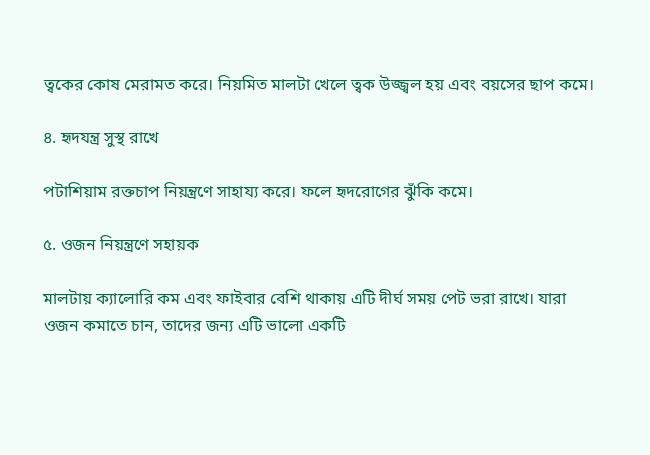ত্বকের কোষ মেরামত করে। নিয়মিত মালটা খেলে ত্বক উজ্জ্বল হয় এবং বয়সের ছাপ কমে।

৪. হৃদযন্ত্র সুস্থ রাখে

পটাশিয়াম রক্তচাপ নিয়ন্ত্রণে সাহায্য করে। ফলে হৃদরোগের ঝুঁকি কমে।

৫. ওজন নিয়ন্ত্রণে সহায়ক

মালটায় ক্যালোরি কম এবং ফাইবার বেশি থাকায় এটি দীর্ঘ সময় পেট ভরা রাখে। যারা ওজন কমাতে চান, তাদের জন্য এটি ভালো একটি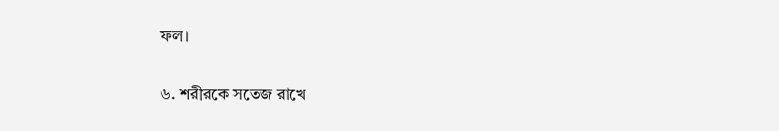ফল।

৬. শরীরকে সতেজ রাখে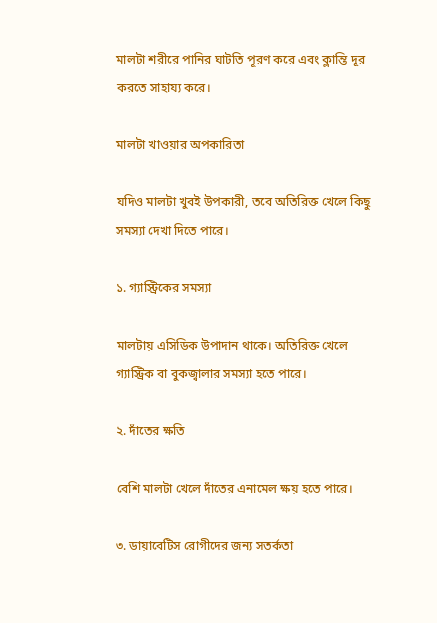মালটা শরীরে পানির ঘাটতি পূরণ করে এবং ক্লান্তি দূর করতে সাহায্য করে।

মালটা খাওয়ার অপকারিতা

যদিও মালটা খুবই উপকারী, তবে অতিরিক্ত খেলে কিছু সমস্যা দেখা দিতে পারে।

১. গ্যাস্ট্রিকের সমস্যা

মালটায় এসিডিক উপাদান থাকে। অতিরিক্ত খেলে গ্যাস্ট্রিক বা বুকজ্বালার সমস্যা হতে পারে।

২. দাঁতের ক্ষতি

বেশি মালটা খেলে দাঁতের এনামেল ক্ষয় হতে পারে।

৩. ডায়াবেটিস রোগীদের জন্য সতর্কতা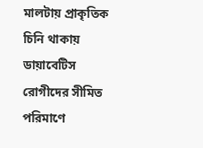মালটায় প্রাকৃতিক চিনি থাকায় ডায়াবেটিস রোগীদের সীমিত পরিমাণে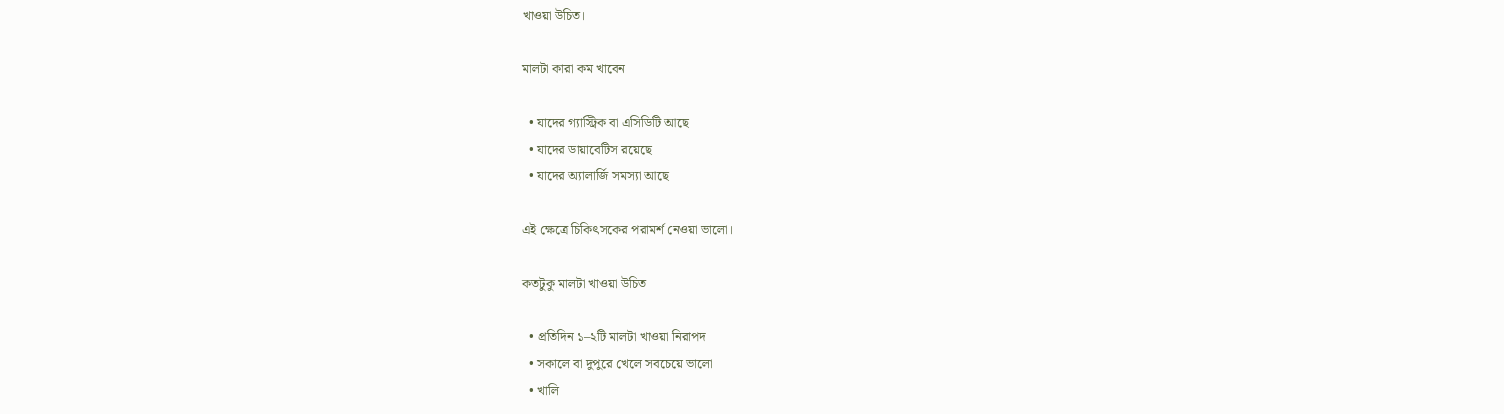খাওয়া উচিত।

মালটা কারা কম খাবেন

  • যাদের গ্যাস্ট্রিক বা এসিডিটি আছে
  • যাদের ডায়াবেটিস রয়েছে
  • যাদের অ্যালার্জি সমস্যা আছে

এই ক্ষেত্রে চিকিৎসকের পরামর্শ নেওয়া ভালো।

কতটুকু মালটা খাওয়া উচিত

  • প্রতিদিন ১–২টি মালটা খাওয়া নিরাপদ
  • সকালে বা দুপুরে খেলে সবচেয়ে ভালো
  • খালি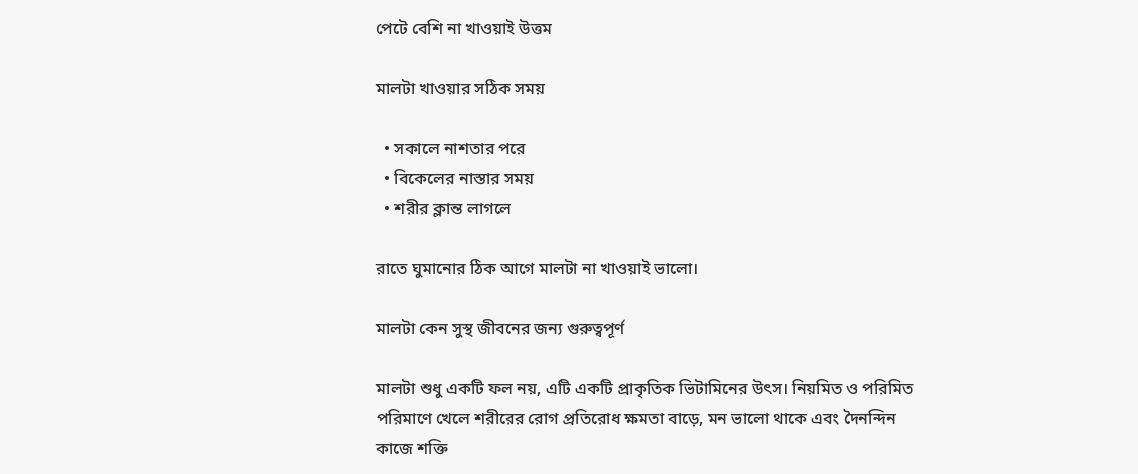পেটে বেশি না খাওয়াই উত্তম

মালটা খাওয়ার সঠিক সময়

  • সকালে নাশতার পরে
  • বিকেলের নাস্তার সময়
  • শরীর ক্লান্ত লাগলে

রাতে ঘুমানোর ঠিক আগে মালটা না খাওয়াই ভালো।

মালটা কেন সুস্থ জীবনের জন্য গুরুত্বপূর্ণ

মালটা শুধু একটি ফল নয়, এটি একটি প্রাকৃতিক ভিটামিনের উৎস। নিয়মিত ও পরিমিত পরিমাণে খেলে শরীরের রোগ প্রতিরোধ ক্ষমতা বাড়ে, মন ভালো থাকে এবং দৈনন্দিন কাজে শক্তি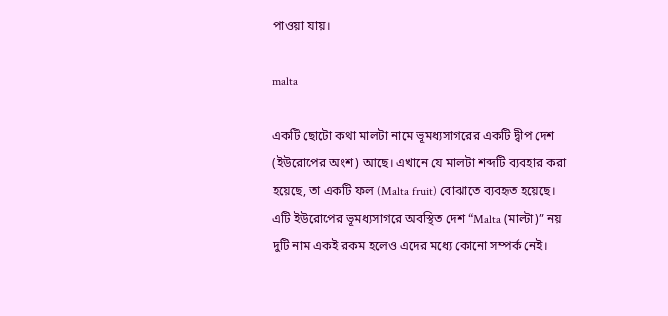পাওয়া যায়।

malta

একটি ছোটো কথা মালটা নামে ভূমধ্যসাগরের একটি দ্বীপ দেশ (ইউরোপের অংশ) আছে। এখানে যে মালটা শব্দটি ব্যবহার করা হয়েছে, তা একটি ফল (Malta fruit) বোঝাতে ব্যবহৃত হয়েছে।
এটি ইউরোপের ভূমধ্যসাগরে অবস্থিত দেশ “Malta (মাল্টা)” নয়
দুটি নাম একই রকম হলেও এদের মধ্যে কোনো সম্পর্ক নেই।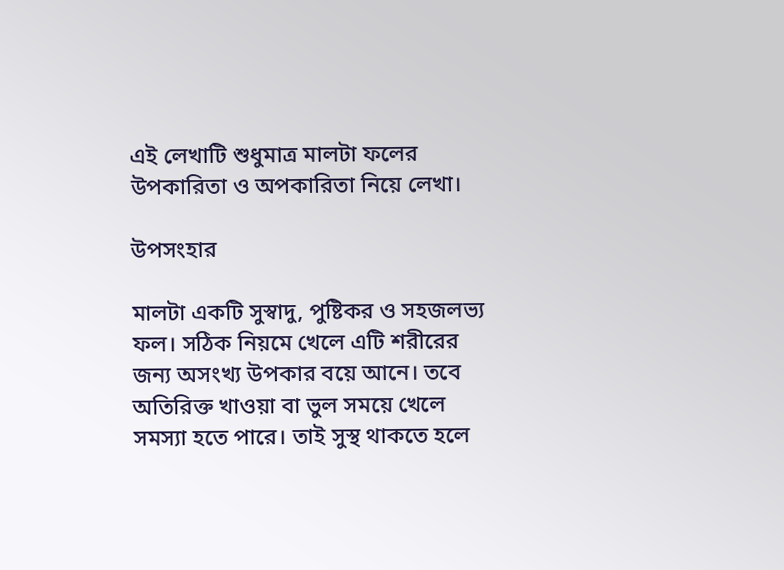এই লেখাটি শুধুমাত্র মালটা ফলের উপকারিতা ও অপকারিতা নিয়ে লেখা।

উপসংহার

মালটা একটি সুস্বাদু, পুষ্টিকর ও সহজলভ্য ফল। সঠিক নিয়মে খেলে এটি শরীরের জন্য অসংখ্য উপকার বয়ে আনে। তবে অতিরিক্ত খাওয়া বা ভুল সময়ে খেলে সমস্যা হতে পারে। তাই সুস্থ থাকতে হলে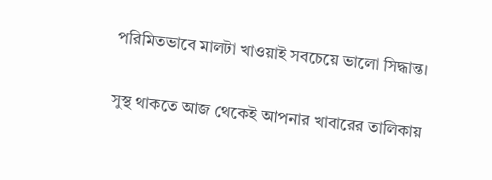পরিমিতভাবে মালটা খাওয়াই সবচেয়ে ভালো সিদ্ধান্ত।

সুস্থ থাকতে আজ থেকেই আপনার খাবারের তালিকায়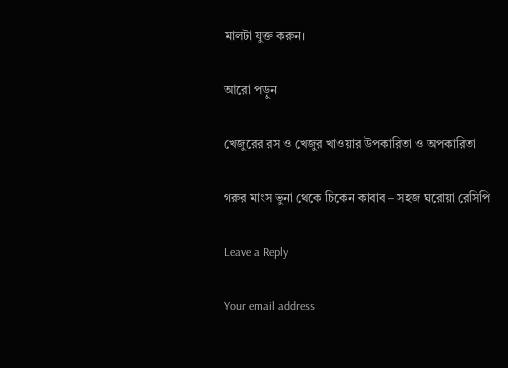মালটা যুক্ত করুন।

আরো পড়ুন

খেজুরের রস ও খেজুর খাওয়ার উপকারিতা ও অপকারিতা

গরুর মাংস ভুনা থেকে চিকেন কাবাব – সহজ ঘরোয়া রেসিপি

Leave a Reply

Your email address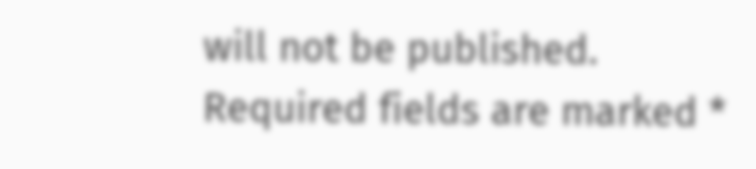will not be published. Required fields are marked *